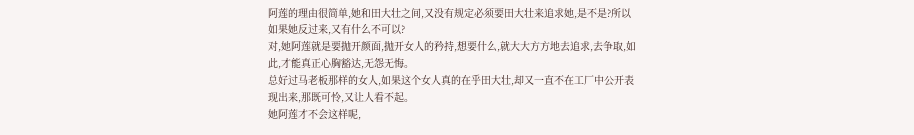阿莲的理由很简单,她和田大壮之间,又没有规定必须要田大壮来追求她,是不是?所以如果她反过来,又有什么不可以?
对,她阿莲就是要抛开颜面,抛开女人的矜持,想要什么,就大大方方地去追求,去争取,如此,才能真正心胸豁达,无怨无悔。
总好过马老板那样的女人,如果这个女人真的在乎田大壮,却又一直不在工厂中公开表现出来,那既可怜,又让人看不起。
她阿莲才不会这样呢,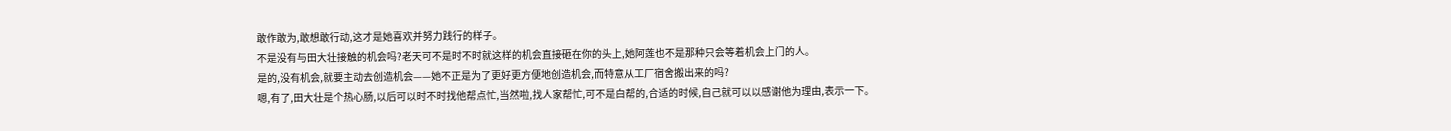敢作敢为,敢想敢行动,这才是她喜欢并努力践行的样子。
不是没有与田大壮接触的机会吗?老天可不是时不时就这样的机会直接砸在你的头上,她阿莲也不是那种只会等着机会上门的人。
是的,没有机会,就要主动去创造机会——她不正是为了更好更方便地创造机会,而特意从工厂宿舍搬出来的吗?
嗯,有了,田大壮是个热心肠,以后可以时不时找他帮点忙,当然啦,找人家帮忙,可不是白帮的,合适的时候,自己就可以以感谢他为理由,表示一下。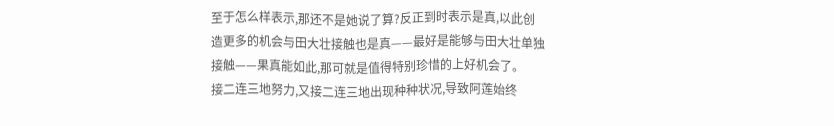至于怎么样表示,那还不是她说了算?反正到时表示是真,以此创造更多的机会与田大壮接触也是真——最好是能够与田大壮单独接触——果真能如此,那可就是值得特别珍惜的上好机会了。
接二连三地努力,又接二连三地出现种种状况,导致阿莲始终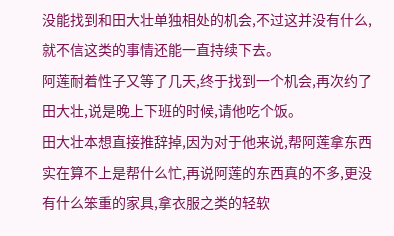没能找到和田大壮单独相处的机会,不过这并没有什么,就不信这类的事情还能一直持续下去。
阿莲耐着性子又等了几天,终于找到一个机会,再次约了田大壮,说是晚上下班的时候,请他吃个饭。
田大壮本想直接推辞掉,因为对于他来说,帮阿莲拿东西实在算不上是帮什么忙,再说阿莲的东西真的不多,更没有什么笨重的家具,拿衣服之类的轻软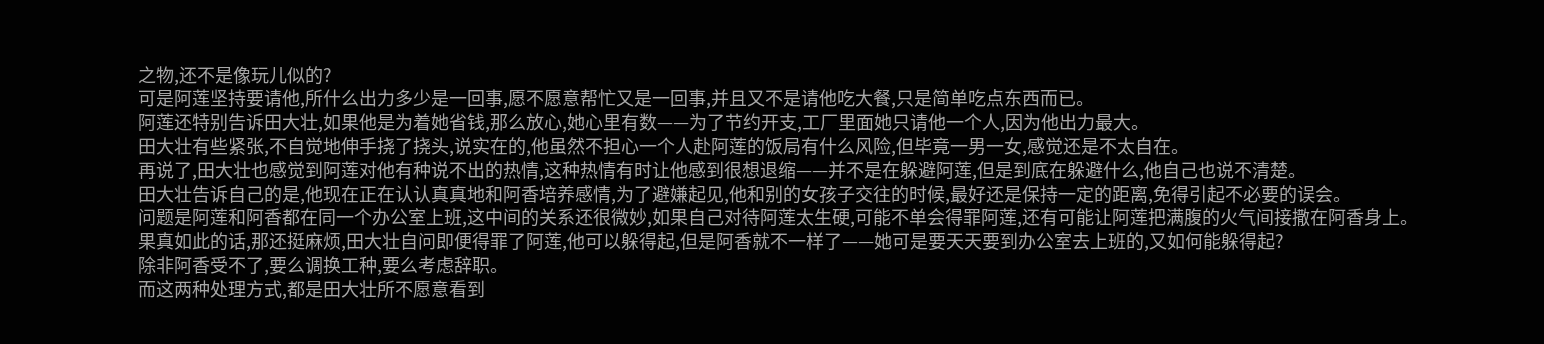之物,还不是像玩儿似的?
可是阿莲坚持要请他,所什么出力多少是一回事,愿不愿意帮忙又是一回事,并且又不是请他吃大餐,只是简单吃点东西而已。
阿莲还特别告诉田大壮,如果他是为着她省钱,那么放心,她心里有数——为了节约开支,工厂里面她只请他一个人,因为他出力最大。
田大壮有些紧张,不自觉地伸手挠了挠头,说实在的,他虽然不担心一个人赴阿莲的饭局有什么风险,但毕竟一男一女,感觉还是不太自在。
再说了,田大壮也感觉到阿莲对他有种说不出的热情,这种热情有时让他感到很想退缩——并不是在躲避阿莲,但是到底在躲避什么,他自己也说不清楚。
田大壮告诉自己的是,他现在正在认认真真地和阿香培养感情,为了避嫌起见,他和别的女孩子交往的时候,最好还是保持一定的距离,免得引起不必要的误会。
问题是阿莲和阿香都在同一个办公室上班,这中间的关系还很微妙,如果自己对待阿莲太生硬,可能不单会得罪阿莲,还有可能让阿莲把满腹的火气间接撒在阿香身上。
果真如此的话,那还挺麻烦,田大壮自问即便得罪了阿莲,他可以躲得起,但是阿香就不一样了——她可是要天天要到办公室去上班的,又如何能躲得起?
除非阿香受不了,要么调换工种,要么考虑辞职。
而这两种处理方式,都是田大壮所不愿意看到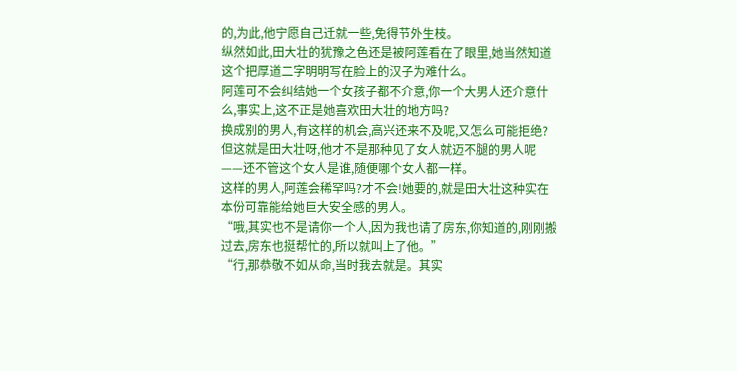的,为此,他宁愿自己迁就一些,免得节外生枝。
纵然如此,田大壮的犹豫之色还是被阿莲看在了眼里,她当然知道这个把厚道二字明明写在脸上的汉子为难什么。
阿莲可不会纠结她一个女孩子都不介意,你一个大男人还介意什么,事实上,这不正是她喜欢田大壮的地方吗?
换成别的男人,有这样的机会,高兴还来不及呢,又怎么可能拒绝?但这就是田大壮呀,他才不是那种见了女人就迈不腿的男人呢——还不管这个女人是谁,随便哪个女人都一样。
这样的男人,阿莲会稀罕吗?才不会!她要的,就是田大壮这种实在本份可靠能给她巨大安全感的男人。
“哦,其实也不是请你一个人,因为我也请了房东,你知道的,刚刚搬过去,房东也挺帮忙的,所以就叫上了他。”
“行,那恭敬不如从命,当时我去就是。其实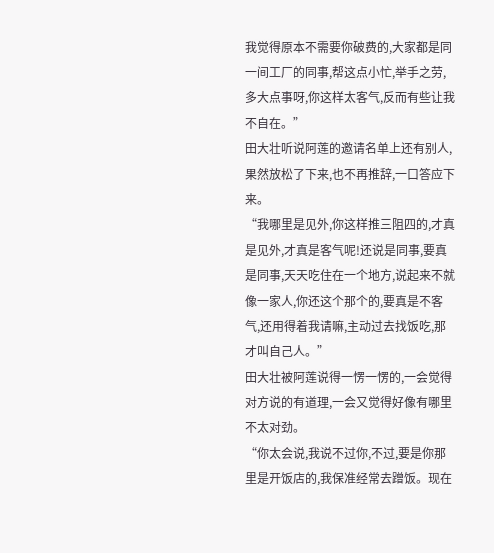我觉得原本不需要你破费的,大家都是同一间工厂的同事,帮这点小忙,举手之劳,多大点事呀,你这样太客气,反而有些让我不自在。”
田大壮听说阿莲的邀请名单上还有别人,果然放松了下来,也不再推辞,一口答应下来。
“我哪里是见外,你这样推三阻四的,才真是见外,才真是客气呢!还说是同事,要真是同事,天天吃住在一个地方,说起来不就像一家人,你还这个那个的,要真是不客气,还用得着我请嘛,主动过去找饭吃,那才叫自己人。”
田大壮被阿莲说得一愣一愣的,一会觉得对方说的有道理,一会又觉得好像有哪里不太对劲。
“你太会说,我说不过你,不过,要是你那里是开饭店的,我保准经常去蹭饭。现在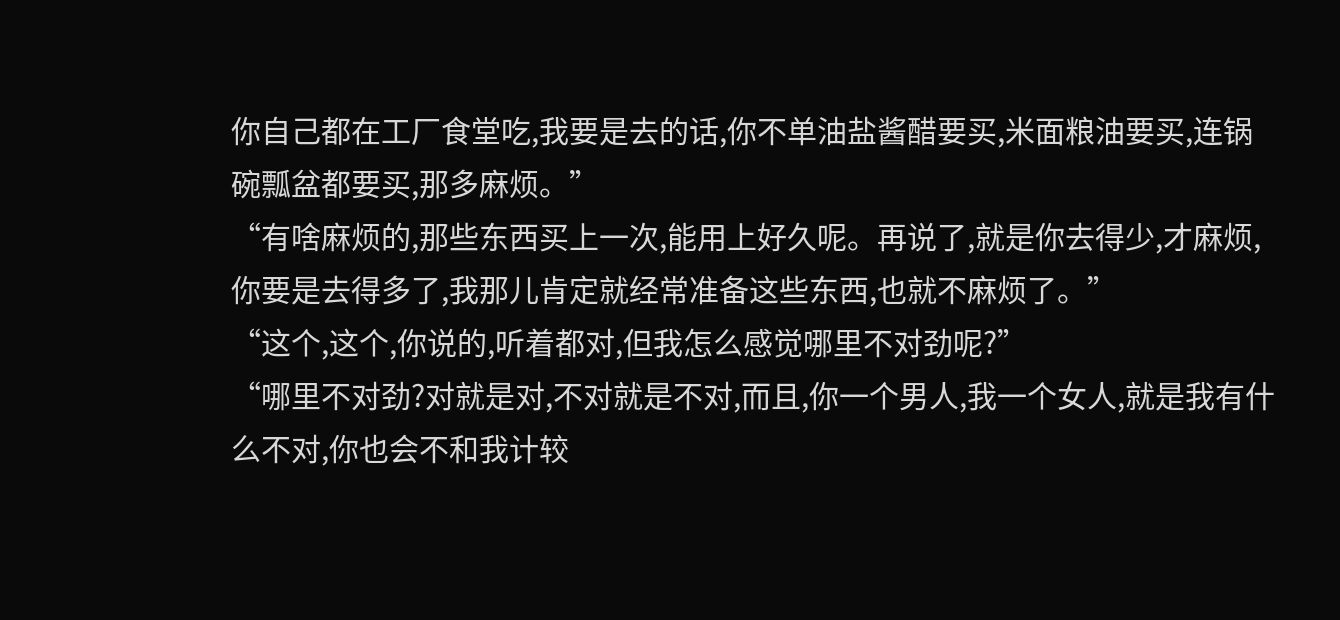你自己都在工厂食堂吃,我要是去的话,你不单油盐酱醋要买,米面粮油要买,连锅碗瓢盆都要买,那多麻烦。”
“有啥麻烦的,那些东西买上一次,能用上好久呢。再说了,就是你去得少,才麻烦,你要是去得多了,我那儿肯定就经常准备这些东西,也就不麻烦了。”
“这个,这个,你说的,听着都对,但我怎么感觉哪里不对劲呢?”
“哪里不对劲?对就是对,不对就是不对,而且,你一个男人,我一个女人,就是我有什么不对,你也会不和我计较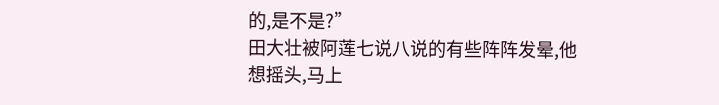的,是不是?”
田大壮被阿莲七说八说的有些阵阵发晕,他想摇头,马上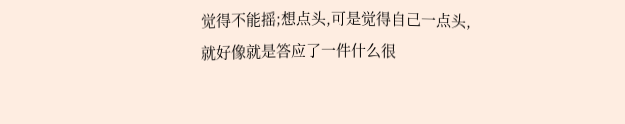觉得不能摇;想点头,可是觉得自己一点头,就好像就是答应了一件什么很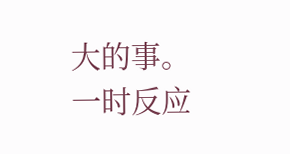大的事。
一时反应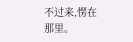不过来,愣在那里。